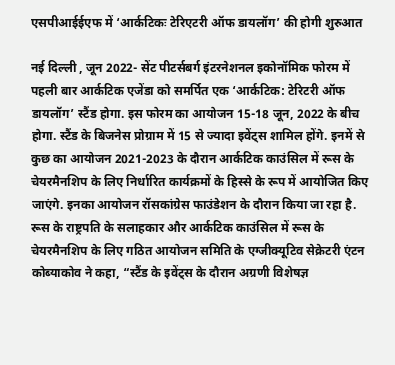एसपीआईईएफ में ‘आर्कटिकः टेरिएटरी ऑफ डायलॉग’ की होगी शुरुआत

नई दिल्ली , जून 2022- सेंट पीटर्सबर्ग इंटरनेशनल इकोनॉमिक फोरम में पहली बार आर्कटिक एजेंडा को समर्पित एक ‘आर्कटिक: टेरिटरी ऑफ डायलॉग’ स्टैंड होगा. इस फोरम का आयोजन 15-18 जून, 2022 के बीच होगा. स्टैंड के बिजनेस प्रोग्राम में 15 से ज्यादा इवेंट्स शामिल होंगे. इनमें से कुछ का आयोजन 2021-2023 के दौरान आर्कटिक काउंसिल में रूस के चेयरमैनशिप के लिए निर्धारित कार्यक्रमों के हिस्से के रूप में आयोजित किए जाएंगे. इनका आयोजन रॉसकांग्रेस फाउंडेशन के दौरान किया जा रहा है.
रूस के राष्ट्रपति के सलाहकार और आर्कटिक काउंसिल में रूस के चेयरमैनशिप के लिए गठित आयोजन समिति के एग्जीक्यूटिव सेक्रेटरी एंटन कोब्याकोव ने कहा, “स्टैंड के इवेंट्स के दौरान अग्रणी विशेषज्ञ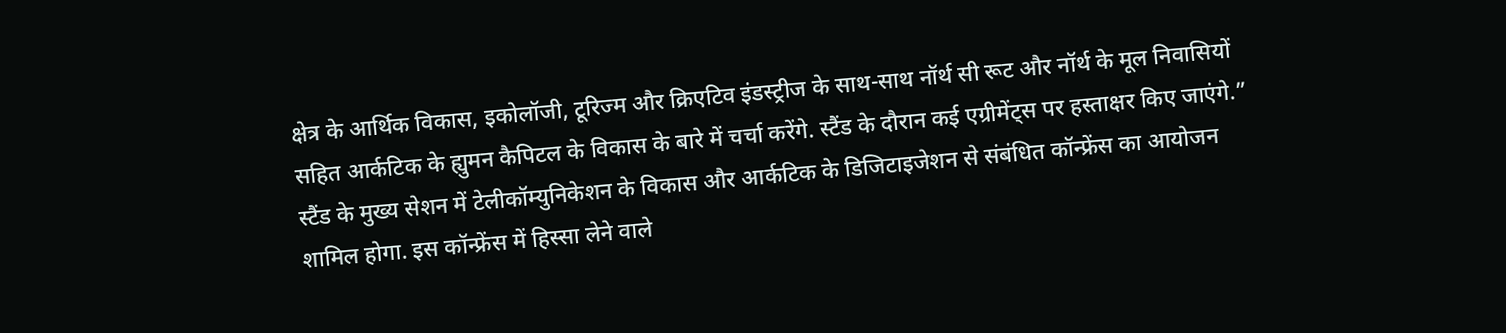क्षेत्र के आर्थिक विकास, इकोलॉजी, टूरिज्म और क्रिएटिव इंडस्ट्रीज के साथ-साथ नॉर्थ सी रूट और नॉर्थ के मूल निवासियों सहित आर्कटिक के ह्युमन कैपिटल के विकास के बारे में चर्चा करेंगे. स्टैंड के दौरान कई एग्रीमेंट्स पर हस्ताक्षर किए जाएंगे.”
स्टैंड के मुख्य सेशन में टेलीकॉम्युनिकेशन के विकास और आर्कटिक के डिजिटाइजेशन से संबंधित कॉन्फ्रेंस का आयोजन शामिल होगा. इस कॉन्फ्रेंस में हिस्सा लेने वाले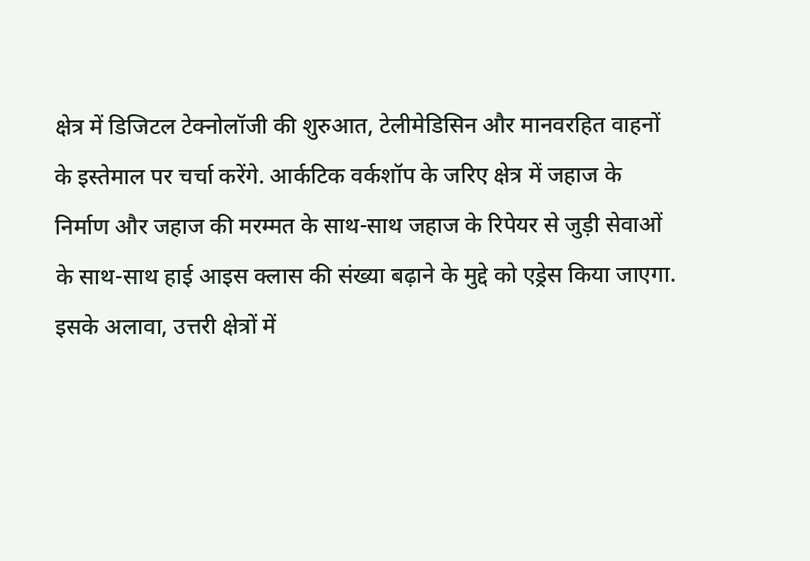क्षेत्र में डिजिटल टेक्नोलॉजी की शुरुआत, टेलीमेडिसिन और मानवरहित वाहनों के इस्तेमाल पर चर्चा करेंगे. आर्कटिक वर्कशॉप के जरिए क्षेत्र में जहाज के निर्माण और जहाज की मरम्मत के साथ-साथ जहाज के रिपेयर से जुड़ी सेवाओं के साथ-साथ हाई आइस क्लास की संख्या बढ़ाने के मुद्दे को एड्रेस किया जाएगा. इसके अलावा, उत्तरी क्षेत्रों में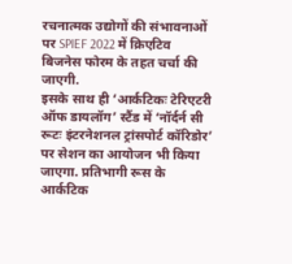रचनात्मक उद्योगों की संभावनाओं पर SPIEF 2022 में क्रिएटिव बिजनेस फोरम के तहत चर्चा की जाएगी.
इसके साथ ही ‘आर्कटिकः टेरिएटरी ऑफ डायलॉग’ स्टैंड में ‘नॉर्दर्न सी रूटः इंटरनेशनल ट्रांसपोर्ट कॉरिडोर’ पर सेशन का आयोजन भी किया जाएगा. प्रतिभागी रूस के आर्कटिक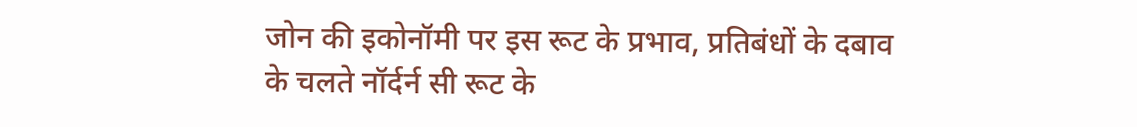जोन की इकोनॉमी पर इस रूट के प्रभाव, प्रतिबंधों के दबाव के चलते नॉर्दर्न सी रूट के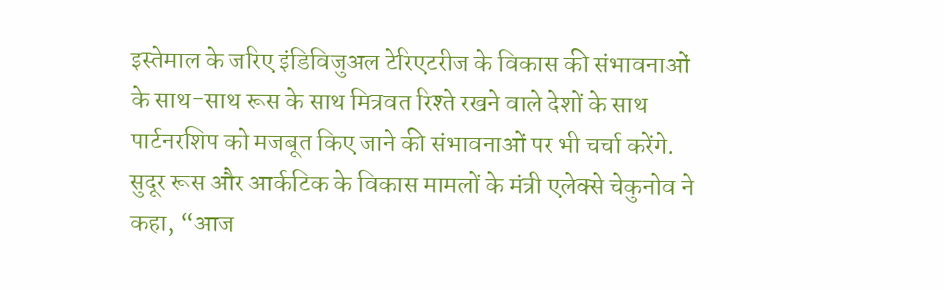इस्तेमाल के जरिए इंडिविजुअल टेरिएटरीज के विकास की संभावनाओं के साथ-साथ रूस के साथ मित्रवत रिश्ते रखने वाले देशों के साथ पार्टनरशिप को मजबूत किए जाने की संभावनाओं पर भी चर्चा करेंगे.
सुदूर रूस और आर्कटिक के विकास मामलों के मंत्री एलेक्से चेकुनोव ने कहा, “आज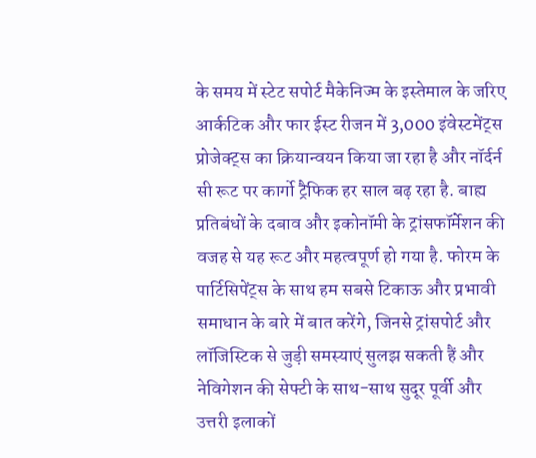के समय में स्टेट सपोर्ट मैकेनिज्म के इस्तेमाल के जरिए आर्कटिक और फार ईस्ट रीजन में 3,000 इंवेस्टमेंट्स प्रोजेक्ट्स का क्रियान्वयन किया जा रहा है और नॉर्दर्न सी रूट पर कार्गो ट्रैफिक हर साल बढ़ रहा है. बाह्य प्रतिबंधों के दबाव और इकोनॉमी के ट्रांसफॉर्मेशन की वजह से यह रूट और महत्वपूर्ण हो गया है. फोरम के पार्टिसिपेंट्स के साथ हम सबसे टिकाऊ और प्रभावी समाधान के बारे में बात करेंगे, जिनसे ट्रांसपोर्ट और लॉजिस्टिक से जुड़ी समस्याएं सुलझ सकती हैं और नेविगेशन की सेफ्टी के साथ-साथ सुदूर पूर्वी और उत्तरी इलाकों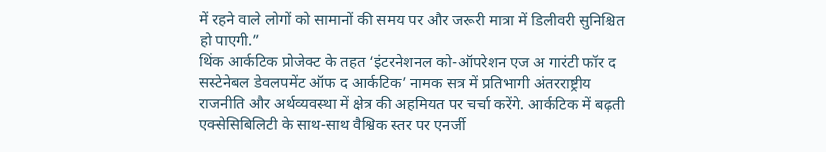में रहने वाले लोगों को सामानों की समय पर और जरूरी मात्रा में डिलीवरी सुनिश्चित हो पाएगी.”
थिंक आर्कटिक प्रोजेक्ट के तहत ‘इंटरनेशनल को-ऑपरेशन एज अ गारंटी फॉर द सस्टेनेबल डेवलपमेंट ऑफ द आर्कटिक’ नामक सत्र में प्रतिभागी अंतरराष्ट्रीय राजनीति और अर्थव्यवस्था में क्षेत्र की अहमियत पर चर्चा करेंगे. आर्कटिक में बढ़ती एक्सेसिबिलिटी के साथ-साथ वैश्विक स्तर पर एनर्जी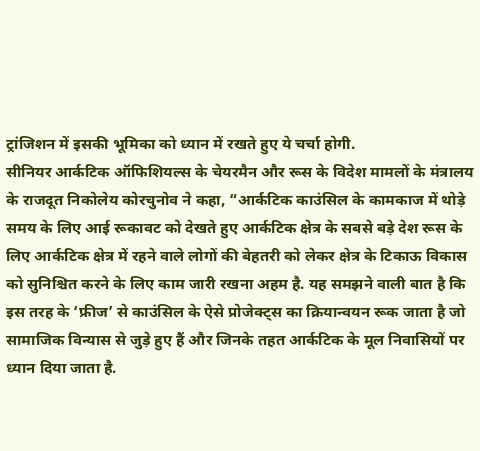ट्रांजिशन में इसकी भूमिका को ध्यान में रखते हुए ये चर्चा होगी.
सीनियर आर्कटिक ऑफिशियल्स के चेयरमैन और रूस के विदेश मामलों के मंत्रालय के राजदूत निकोलेय कोरचुनोव ने कहा, “आर्कटिक काउंसिल के कामकाज में थोड़े समय के लिए आई रूकावट को देखते हुए आर्कटिक क्षेत्र के सबसे बड़े देश रूस के लिए आर्कटिक क्षेत्र में रहने वाले लोगों की बेहतरी को लेकर क्षेत्र के टिकाऊ विकास को सुनिश्चित करने के लिए काम जारी रखना अहम है. यह समझने वाली बात है कि इस तरह के ‘फ्रीज’ से काउंसिल के ऐसे प्रोजेक्ट्स का क्रियान्वयन रूक जाता है जो सामाजिक विन्यास से जुड़े हुए हैं और जिनके तहत आर्कटिक के मूल निवासियों पर ध्यान दिया जाता है.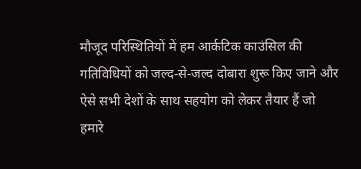मौजूद परिस्थितियों में हम आर्कटिक काउंसिल की गतिविधियों को जल्द-से-जल्द दोबारा शुरू किए जाने और ऐसे सभी देशों के साथ सहयोग को लेकर तैयार हैं जो हमारे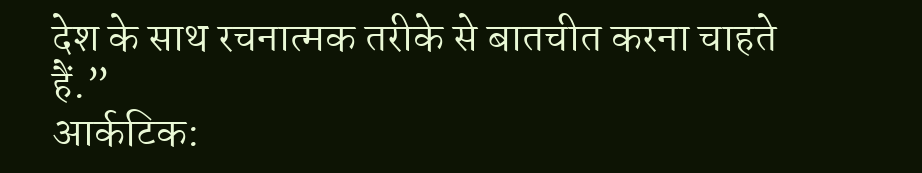देश के साथ रचनात्मक तरीके से बातचीत करना चाहते हैं.”
आर्कटिक: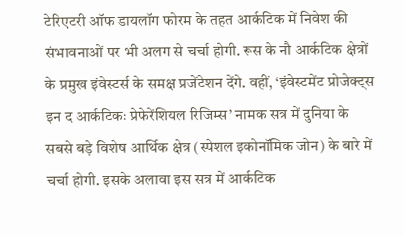टेरिएटरी ऑफ डायलॉग फोरम के तहत आर्कटिक में निवेश की संभावनाओं पर भी अलग से चर्चा होगी. रूस के नौ आर्कटिक क्षेत्रों के प्रमुख इंवेस्टर्स के समक्ष प्रजेंटेशन देंगे. वहीं, ‘इंवेस्टमेंट प्रोजेक्ट्स इन द आर्कटिकः प्रेफेरेंशियल रिजिम्स’ नामक सत्र में दुनिया के सबसे बड़े विशेष आर्थिक क्षेत्र (स्पेशल इकोनॉमिक जोन) के बारे में चर्चा होगी. इसके अलावा इस सत्र में आर्कटिक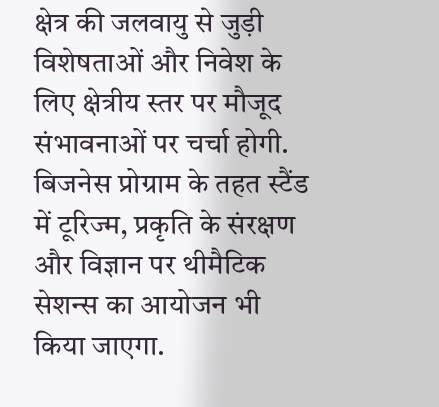क्षेत्र की जलवायु से जुड़ी विशेषताओं और निवेश के लिए क्षेत्रीय स्तर पर मौजूद संभावनाओं पर चर्चा होगी.
बिजनेस प्रोग्राम के तहत स्टैंड में टूरिज्म, प्रकृति के संरक्षण और विज्ञान पर थीमैटिक सेशन्स का आयोजन भी किया जाएगा.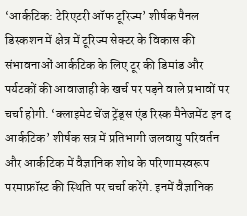‘आर्कटिक: टेरिएटरी ऑफ टूरिज्म’ शीर्षक पैनल डिस्कशन में क्षेत्र में टूरिज्म सेक्टर के विकास की संभावनाओं आर्कटिक के लिए टूर की डिमांड और पर्यटकों की आवाजाही के खर्च पर पड़ने वाले प्रभावों पर चर्चा होगी. ‘क्लाइमेट चेंज ट्रेंड्स एंड रिस्क मैनेजमेंट इन द आर्कटिक’ शीर्षक सत्र में प्रतिभागी जलवायु परिवर्तन और आर्कटिक में वैज्ञानिक शोध के परिणामस्वरूप परमाफ्रॉस्ट की स्थिति पर चर्चा करेंगे. इनमें वैज्ञानिक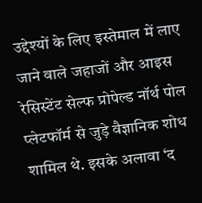उद्देश्यों के लिए इस्तेमाल में लाए जाने वाले जहाजों और आइस रेसिस्टेंट सेल्फ प्रोपेल्ड नॉर्थ पोल प्लेटफॉर्म से जुड़े वैज्ञानिक शोध शामिल थे. इसके अलावा ‘द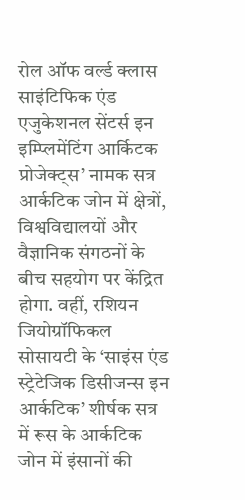रोल ऑफ वर्ल्ड क्लास साइंटिफिक एंड एजुकेशनल सेंटर्स इन इम्प्लिमेंटिंग आर्किटक प्रोजेक्ट्स’ नामक सत्र आर्कटिक जोन में क्षेत्रों, विश्वविद्यालयों और वैज्ञानिक संगठनों के बीच सहयोग पर केंद्रित होगा. वहीं, रशियन जियोग्रॉफिकल सोसायटी के ‘साइंस एंड स्ट्रेटेजिक डिसीजन्स इन आर्कटिक’ शीर्षक सत्र में रूस के आर्कटिक जोन में इंसानों की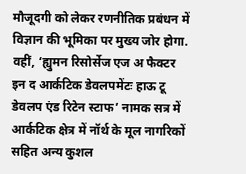मौजूदगी को लेकर रणनीतिक प्रबंधन में विज्ञान की भूमिका पर मुख्य जोर होगा.
वहीं, ‘ह्युमन रिसोर्सेज एज अ फैक्टर इन द आर्कटिक डेवलपमेंटः हाऊ टू डेवलप एंड रिटेन स्टाफ’ नामक सत्र में आर्कटिक क्षेत्र में नॉर्थ के मूल नागरिकों सहित अन्य कुशल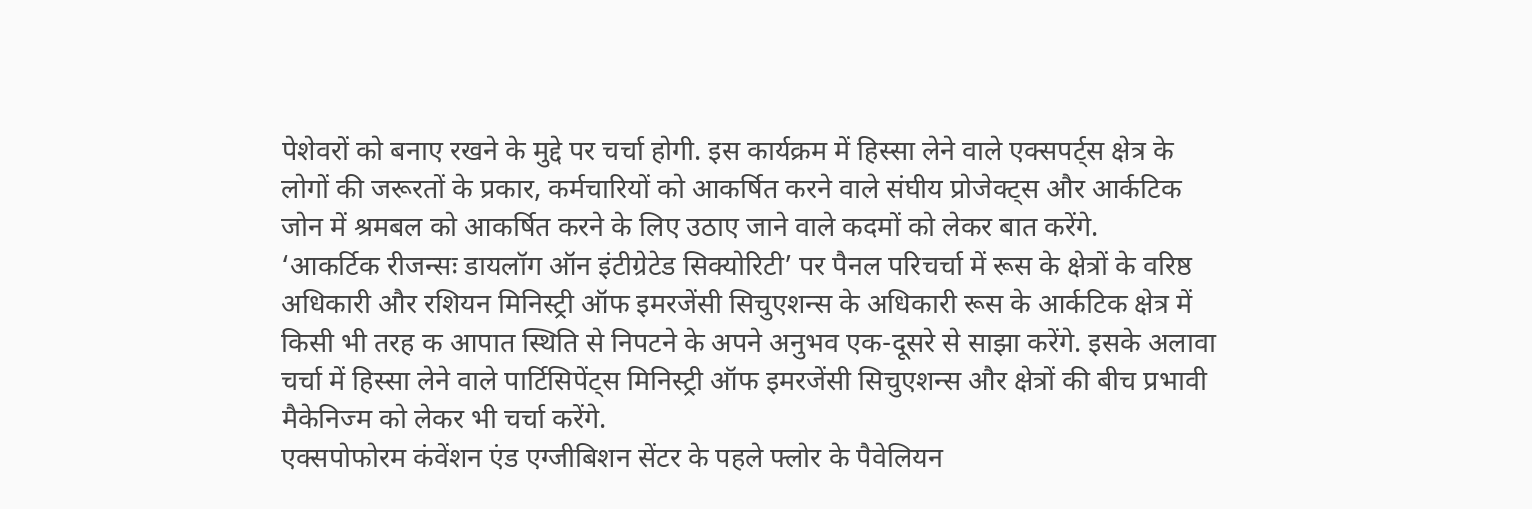पेशेवरों को बनाए रखने के मुद्दे पर चर्चा होगी. इस कार्यक्रम में हिस्सा लेने वाले एक्सपर्ट्स क्षेत्र के लोगों की जरूरतों के प्रकार, कर्मचारियों को आकर्षित करने वाले संघीय प्रोजेक्ट्स और आर्कटिक जोन में श्रमबल को आकर्षित करने के लिए उठाए जाने वाले कदमों को लेकर बात करेंगे.
‘आकर्टिक रीजन्सः डायलॉग ऑन इंटीग्रेटेड सिक्योरिटी’ पर पैनल परिचर्चा में रूस के क्षेत्रों के वरिष्ठ अधिकारी और रशियन मिनिस्ट्री ऑफ इमरजेंसी सिचुएशन्स के अधिकारी रूस के आर्कटिक क्षेत्र में किसी भी तरह क आपात स्थिति से निपटने के अपने अनुभव एक-दूसरे से साझा करेंगे. इसके अलावा चर्चा में हिस्सा लेने वाले पार्टिसिपेंट्स मिनिस्ट्री ऑफ इमरजेंसी सिचुएशन्स और क्षेत्रों की बीच प्रभावी मैकेनिज्म को लेकर भी चर्चा करेंगे.
एक्सपोफोरम कंवेंशन एंड एग्जीबिशन सेंटर के पहले फ्लोर के पैवेलियन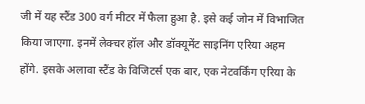जी में यह स्टैंड 300 वर्ग मीटर में फैला हुआ है. इसे कई जोन में विभाजित किया जाएगा. इनमें लेक्चर हॉल और डॉक्यूमेंट साइनिंग एरिया अहम होंगे. इसके अलावा स्टैंड के विजिटर्स एक बार, एक नेटवर्किंग एरिया के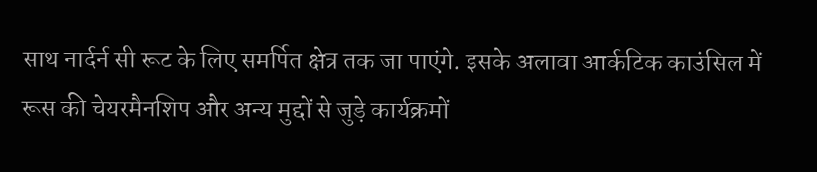साथ नार्दर्न सी रूट के लिए समर्पित क्षेत्र तक जा पाएंगे. इसके अलावा आर्कटिक काउंसिल में रूस की चेयरमैनशिप और अन्य मुद्दों से जुड़े कार्यक्रमों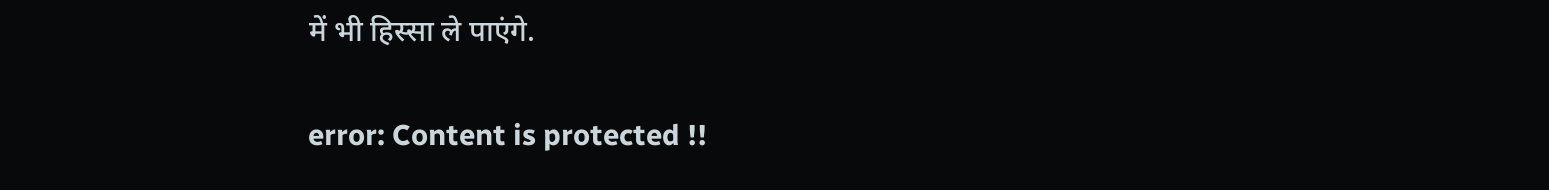में भी हिस्सा ले पाएंगे.

error: Content is protected !!